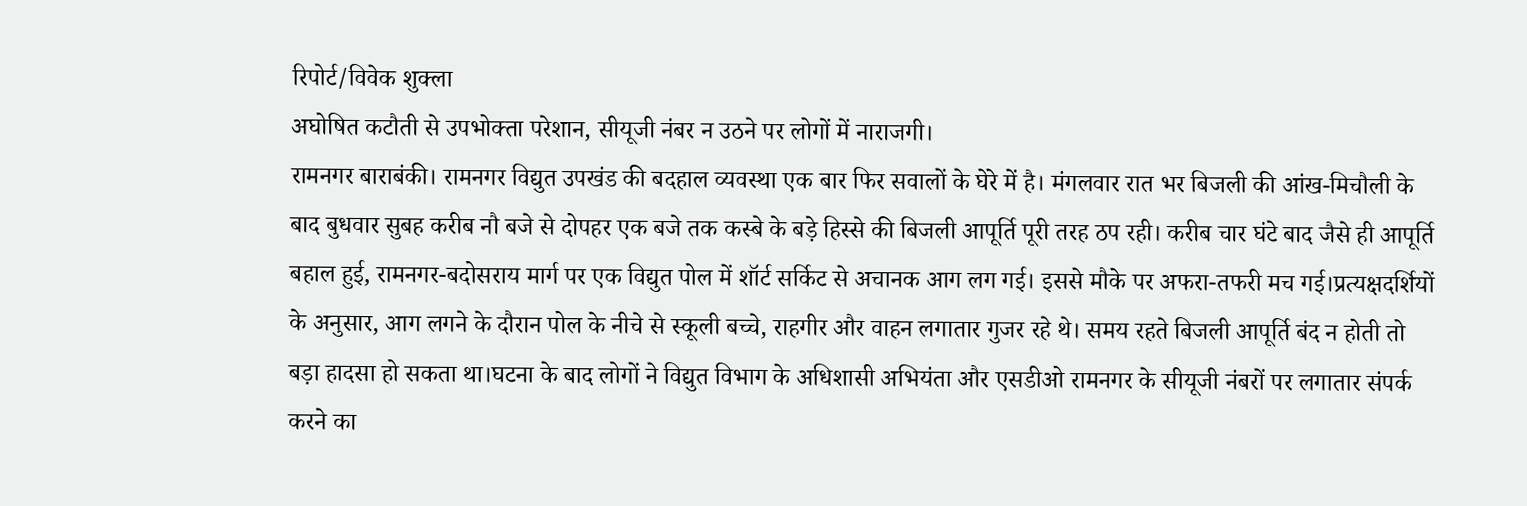रिपोर्ट/विवेक शुक्ला
अघोषित कटौती से उपभोक्ता परेशान, सीयूजी नंबर न उठने पर लोगों में नाराजगी।
रामनगर बाराबंकी। रामनगर विद्युत उपखंड की बदहाल व्यवस्था एक बार फिर सवालों के घेरे में है। मंगलवार रात भर बिजली की आंख-मिचौली के बाद बुधवार सुबह करीब नौ बजे से दोपहर एक बजे तक कस्बे के बड़े हिस्से की बिजली आपूर्ति पूरी तरह ठप रही। करीब चार घंटे बाद जैसे ही आपूर्ति बहाल हुई, रामनगर-बदोसराय मार्ग पर एक विद्युत पोल में शॉर्ट सर्किट से अचानक आग लग गई। इससे मौके पर अफरा-तफरी मच गई।प्रत्यक्षदर्शियों के अनुसार, आग लगने के दौरान पोल के नीचे से स्कूली बच्चे, राहगीर और वाहन लगातार गुजर रहे थे। समय रहते बिजली आपूर्ति बंद न होती तो बड़ा हादसा हो सकता था।घटना के बाद लोगों ने विद्युत विभाग के अधिशासी अभियंता और एसडीओ रामनगर के सीयूजी नंबरों पर लगातार संपर्क करने का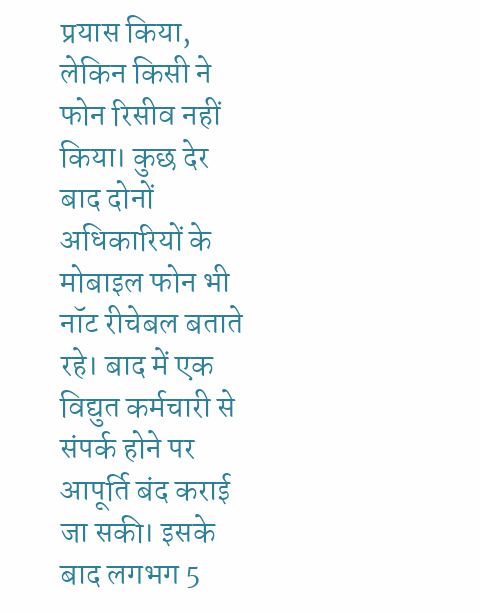प्रयास किया, लेकिन किसी ने फोन रिसीव नहीं किया। कुछ देर बाद दोनों अधिकारियों के मोबाइल फोन भी नॉट रीचेबल बताते रहे। बाद में एक विद्युत कर्मचारी से संपर्क होने पर आपूर्ति बंद कराई जा सकी। इसके बाद लगभग 5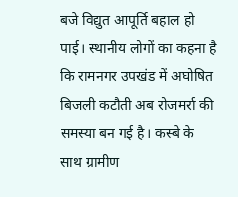बजे विद्युत आपूर्ति बहाल हो पाई। स्थानीय लोगों का कहना है कि रामनगर उपखंड में अघोषित बिजली कटौती अब रोजमर्रा की समस्या बन गई है। कस्बे के साथ ग्रामीण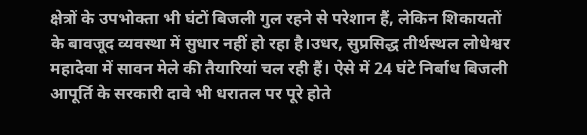क्षेत्रों के उपभोक्ता भी घंटों बिजली गुल रहने से परेशान हैं, लेकिन शिकायतों के बावजूद व्यवस्था में सुधार नहीं हो रहा है।उधर, सुप्रसिद्ध तीर्थस्थल लोधेश्वर महादेवा में सावन मेले की तैयारियां चल रही हैं। ऐसे में 24 घंटे निर्बाध बिजली आपूर्ति के सरकारी दावे भी धरातल पर पूरे होते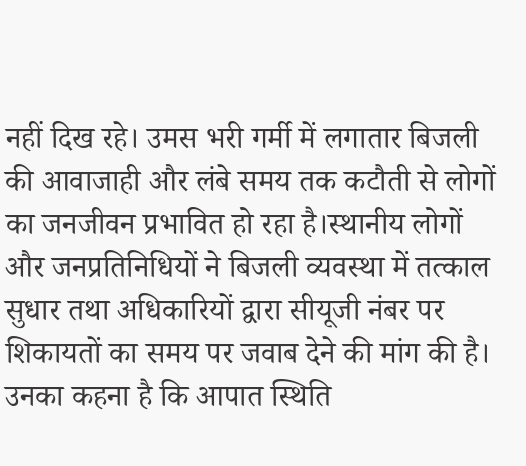नहीं दिख रहे। उमस भरी गर्मी में लगातार बिजली की आवाजाही और लंबे समय तक कटौती से लोगों का जनजीवन प्रभावित हो रहा है।स्थानीय लोगों और जनप्रतिनिधियों ने बिजली व्यवस्था में तत्काल सुधार तथा अधिकारियों द्वारा सीयूजी नंबर पर शिकायतों का समय पर जवाब देने की मांग की है। उनका कहना है कि आपात स्थिति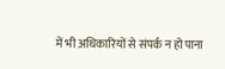में भी अधिकारियों से संपर्क न हो पाना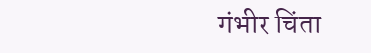गंभीर चिंता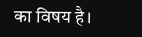का विषय है।